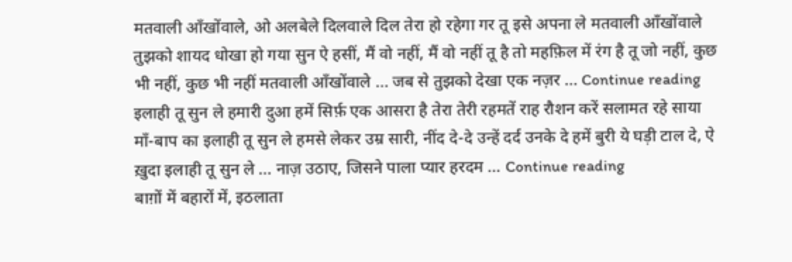मतवाली आँखोंवाले, ओ अलबेले दिलवाले दिल तेरा हो रहेगा गर तू इसे अपना ले मतवाली आँखोंवाले तुझको शायद धोखा हो गया सुन ऐ हसीं, मैं वो नहीं, मैं वो नहीं तू है तो महफ़िल में रंग है तू जो नहीं, कुछ भी नहीं, कुछ भी नहीं मतवाली आँखोंवाले … जब से तुझको देखा एक नज़र … Continue reading
इलाही तू सुन ले हमारी दुआ हमें सिर्फ़ एक आसरा है तेरा तेरी रहमतें राह रौशन करें सलामत रहे साया माँ-बाप का इलाही तू सुन ले हमसे लेकर उम्र सारी, नींद दे-दे उन्हें दर्द उनके दे हमें बुरी ये घड़ी टाल दे, ऐ ख़ुदा इलाही तू सुन ले … नाज़ उठाए, जिसने पाला प्यार हरदम … Continue reading
बाग़ों में बहारों में, इठलाता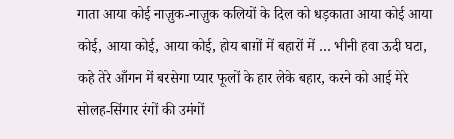गाता आया कोई नाज़ुक-नाज़ुक कलियों के दिल को धड़काता आया कोई आया कोई, आया कोई, आया कोई, होय बाग़ों में बहारों में … भीनी हवा ऊदी घटा, कहे तेरे आँगन में बरसेगा प्यार फूलों के हार लेके बहार, करने को आई मेरे सोलह-सिंगार रंगों की उमंगों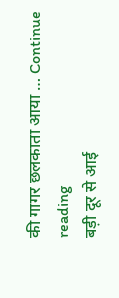की गागर छलकाता आया … Continue reading
बड़ी दूर से आई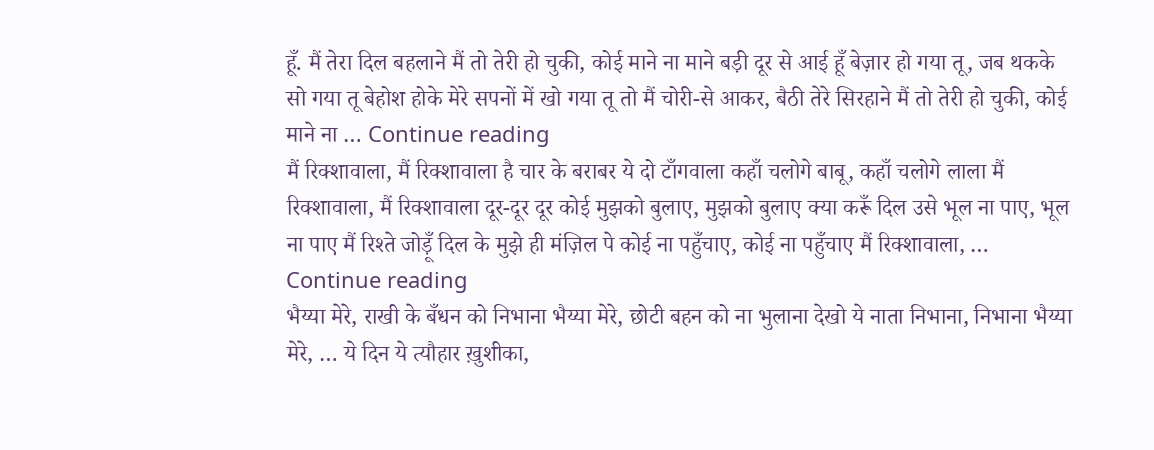हूँ. मैं तेरा दिल बहलाने मैं तो तेरी हो चुकी, कोई माने ना माने बड़ी दूर से आई हूँ बेज़ार हो गया तू, जब थकके सो गया तू बेहोश होके मेरे सपनों में खो गया तू तो मैं चोरी-से आकर, बैठी तेरे सिरहाने मैं तो तेरी हो चुकी, कोई माने ना … Continue reading
मैं रिक्शावाला, मैं रिक्शावाला है चार के बराबर ये दो टाँगवाला कहाँ चलोगे बाबू, कहाँ चलोगे लाला मैं रिक्शावाला, मैं रिक्शावाला दूर-दूर दूर कोई मुझको बुलाए, मुझको बुलाए क्या करूँ दिल उसे भूल ना पाए, भूल ना पाए मैं रिश्ते जोड़ूँ दिल के मुझे ही मंज़िल पे कोई ना पहुँचाए, कोई ना पहुँचाए मैं रिक्शावाला, … Continue reading
भैय्या मेरे, राखी के बँधन को निभाना भैय्या मेरे, छोटी बहन को ना भुलाना देखो ये नाता निभाना, निभाना भैय्या मेरे, … ये दिन ये त्यौहार ख़ुशीका,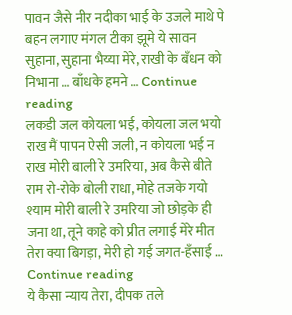पावन जैसे नीर नदीका भाई के उजले माथे पे बहन लगाए मंगल टीका झूमे ये सावन सुहाना, सुहाना भैय्या मेरे, राखी के बँधन को निभाना … बाँधके हमने … Continue reading
लकडी जल कोयला भई, कोयला जल भयो राख मैं पापन ऐसी जली, न कोयला भई न राख मोरी बाली रे उमरिया, अब कैसे बीते राम रो-रोके बोली राधा, मोहे तजके गयो श्याम मोरी बाली रे उमरिया जो छोड़के ही जना था, तूने काहे को प्रीत लगाई मेरे मीत तेरा क्या बिगड़ा, मेरी हो गई जगत-हँसाई … Continue reading
ये कैसा न्याय तेरा, दीपक तले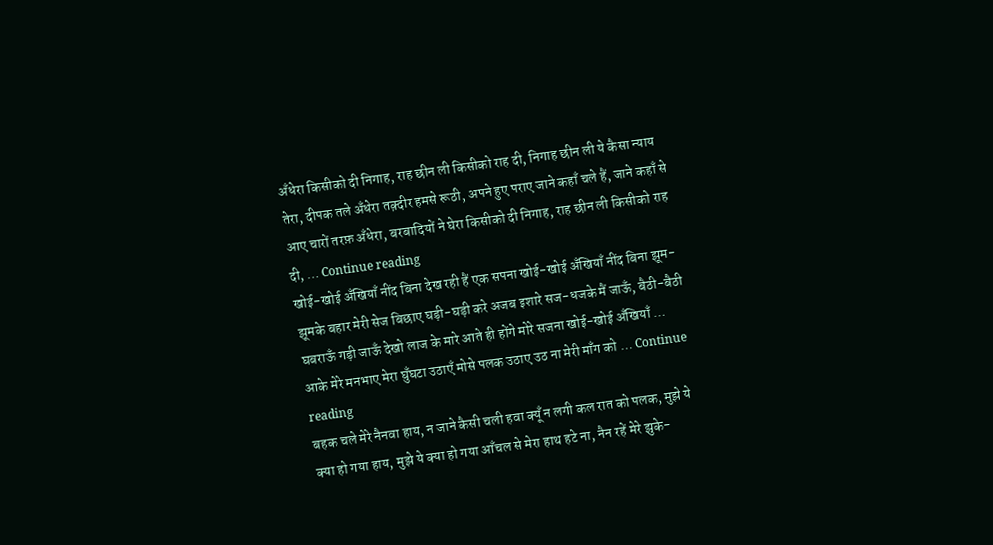अँधेरा किसीको दी निगाह, राह छीन ली किसीको राह दी, निगाह छीन ली ये कैसा न्याय तेरा, दीपक तले अँधेरा तक़्दीर हमसे रूठी, अपने हुए पराए जाने कहाँ चले हैं, जाने कहाँ से आए चारों तरफ़ अँधेरा, बरबादियों ने घेरा किसीको दी निगाह, राह छीन ली किसीको राह दी, … Continue reading
खोई-खोई अँखियाँ नींद बिना देख रही हैं एक सपना खोई-खोई अँखियाँ नींद बिना झूम-झूमके बहार मेरी सेज बिछाए घड़ी-घड़ी करे अजब इशारे सज-धजके मैं जाऊँ, बैठी-बैठी घबराऊँ गड़ी जाऊँ देखो लाज के मारे आते ही होंगे मोरे सजना खोई-खोई अँखियाँ … आके मेरे मनभाए मेरा घुँघटा उठाएँ मोसे पलक उठाए उठ ना मेरी माँग को … Continue reading
बहक चले मेरे नैनवा हाय, न जाने कैसी चली हवा क्यूँ न लगी कल रात को पलक, मुझे ये क्या हो गया हाय, मुझे ये क्या हो गया आँचल से मेरा हाथ हटे ना, नैन रहें मेरे झुके-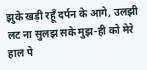झुके खड़ी रहूँ दर्पन के आगे, उलझी लट ना सुलझ सके मुझ-ही को मेरे हाल पे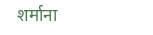शर्माना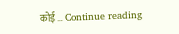कोई … Continue reading